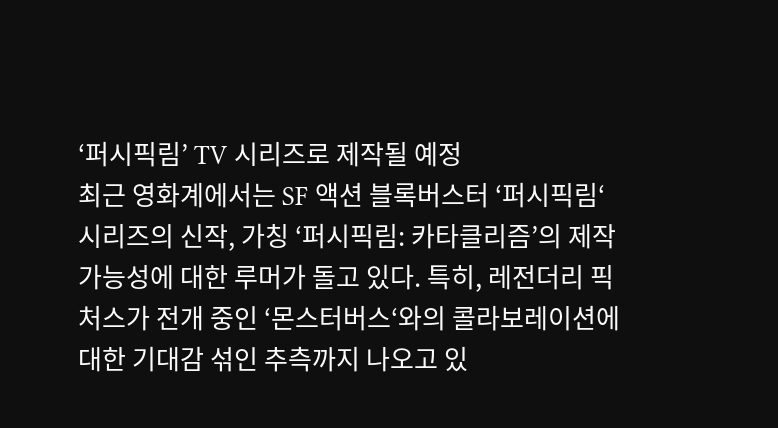‘퍼시픽림’ TV 시리즈로 제작될 예정
최근 영화계에서는 SF 액션 블록버스터 ‘퍼시픽림‘ 시리즈의 신작, 가칭 ‘퍼시픽림: 카타클리즘’의 제작 가능성에 대한 루머가 돌고 있다. 특히, 레전더리 픽처스가 전개 중인 ‘몬스터버스‘와의 콜라보레이션에 대한 기대감 섞인 추측까지 나오고 있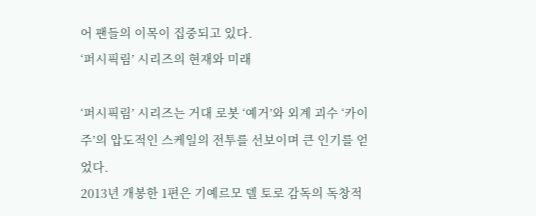어 팬들의 이목이 집중되고 있다.
‘퍼시픽림’ 시리즈의 현재와 미래

‘퍼시픽림’ 시리즈는 거대 로봇 ‘예거’와 외계 괴수 ‘카이주’의 압도적인 스케일의 전투를 선보이며 큰 인기를 얻었다.
2013년 개봉한 1편은 기예르모 델 토로 감독의 독창적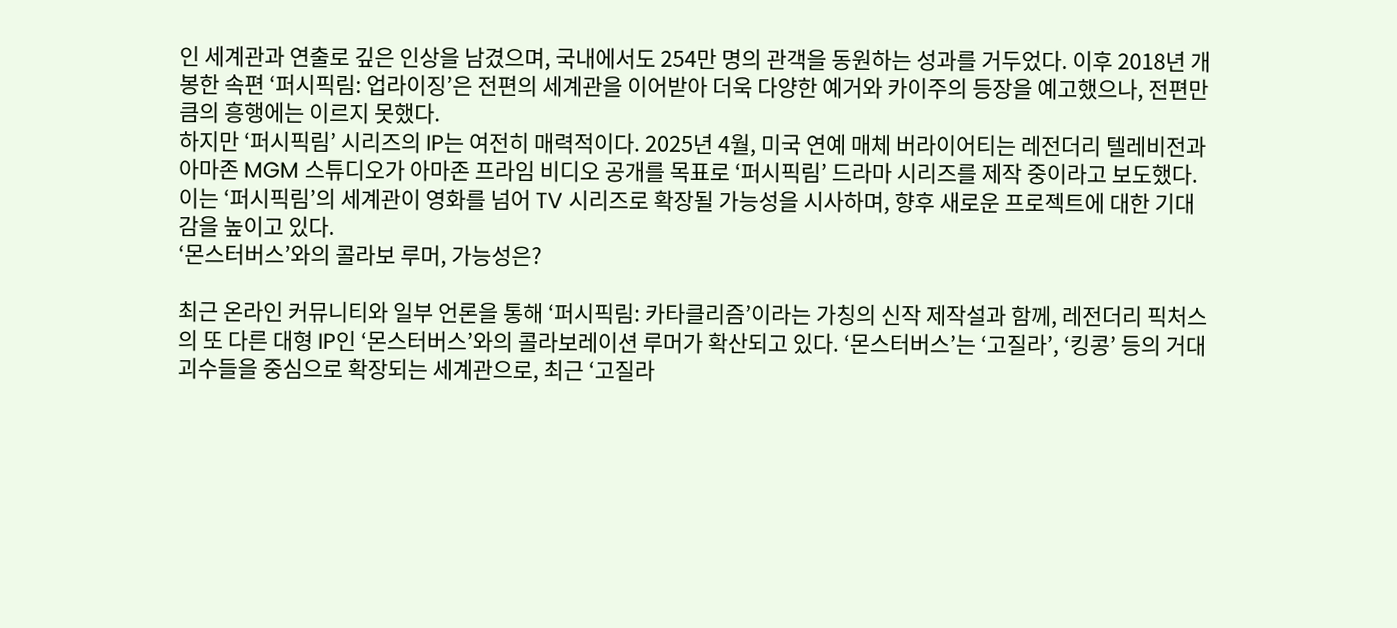인 세계관과 연출로 깊은 인상을 남겼으며, 국내에서도 254만 명의 관객을 동원하는 성과를 거두었다. 이후 2018년 개봉한 속편 ‘퍼시픽림: 업라이징’은 전편의 세계관을 이어받아 더욱 다양한 예거와 카이주의 등장을 예고했으나, 전편만큼의 흥행에는 이르지 못했다.
하지만 ‘퍼시픽림’ 시리즈의 IP는 여전히 매력적이다. 2025년 4월, 미국 연예 매체 버라이어티는 레전더리 텔레비전과 아마존 MGM 스튜디오가 아마존 프라임 비디오 공개를 목표로 ‘퍼시픽림’ 드라마 시리즈를 제작 중이라고 보도했다. 이는 ‘퍼시픽림’의 세계관이 영화를 넘어 TV 시리즈로 확장될 가능성을 시사하며, 향후 새로운 프로젝트에 대한 기대감을 높이고 있다.
‘몬스터버스’와의 콜라보 루머, 가능성은?

최근 온라인 커뮤니티와 일부 언론을 통해 ‘퍼시픽림: 카타클리즘’이라는 가칭의 신작 제작설과 함께, 레전더리 픽처스의 또 다른 대형 IP인 ‘몬스터버스’와의 콜라보레이션 루머가 확산되고 있다. ‘몬스터버스’는 ‘고질라’, ‘킹콩’ 등의 거대 괴수들을 중심으로 확장되는 세계관으로, 최근 ‘고질라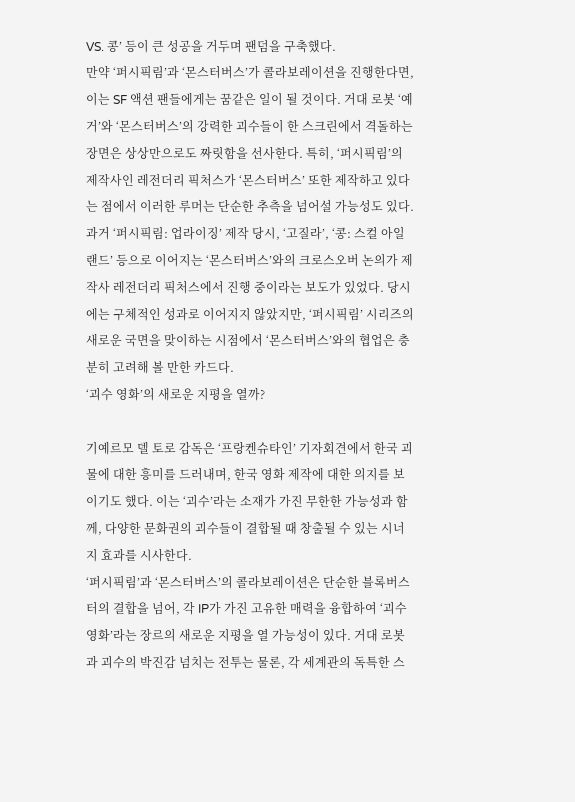VS. 콩’ 등이 큰 성공을 거두며 팬덤을 구축했다.
만약 ‘퍼시픽림’과 ‘몬스터버스’가 콜라보레이션을 진행한다면, 이는 SF 액션 팬들에게는 꿈같은 일이 될 것이다. 거대 로봇 ‘예거’와 ‘몬스터버스’의 강력한 괴수들이 한 스크린에서 격돌하는 장면은 상상만으로도 짜릿함을 선사한다. 특히, ‘퍼시픽림’의 제작사인 레전더리 픽처스가 ‘몬스터버스’ 또한 제작하고 있다는 점에서 이러한 루머는 단순한 추측을 넘어설 가능성도 있다.
과거 ‘퍼시픽림: 업라이징’ 제작 당시, ‘고질라’, ‘콩: 스컬 아일랜드’ 등으로 이어지는 ‘몬스터버스’와의 크로스오버 논의가 제작사 레전더리 픽처스에서 진행 중이라는 보도가 있었다. 당시에는 구체적인 성과로 이어지지 않았지만, ‘퍼시픽림’ 시리즈의 새로운 국면을 맞이하는 시점에서 ‘몬스터버스’와의 협업은 충분히 고려해 볼 만한 카드다.
‘괴수 영화’의 새로운 지평을 열까?

기예르모 델 토로 감독은 ‘프랑켄슈타인’ 기자회견에서 한국 괴물에 대한 흥미를 드러내며, 한국 영화 제작에 대한 의지를 보이기도 했다. 이는 ‘괴수’라는 소재가 가진 무한한 가능성과 함께, 다양한 문화권의 괴수들이 결합될 때 창출될 수 있는 시너지 효과를 시사한다.
‘퍼시픽림’과 ‘몬스터버스’의 콜라보레이션은 단순한 블록버스터의 결합을 넘어, 각 IP가 가진 고유한 매력을 융합하여 ‘괴수 영화’라는 장르의 새로운 지평을 열 가능성이 있다. 거대 로봇과 괴수의 박진감 넘치는 전투는 물론, 각 세계관의 독특한 스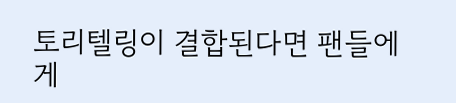토리텔링이 결합된다면 팬들에게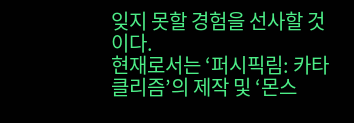잊지 못할 경험을 선사할 것이다.
현재로서는 ‘퍼시픽림: 카타클리즘’의 제작 및 ‘몬스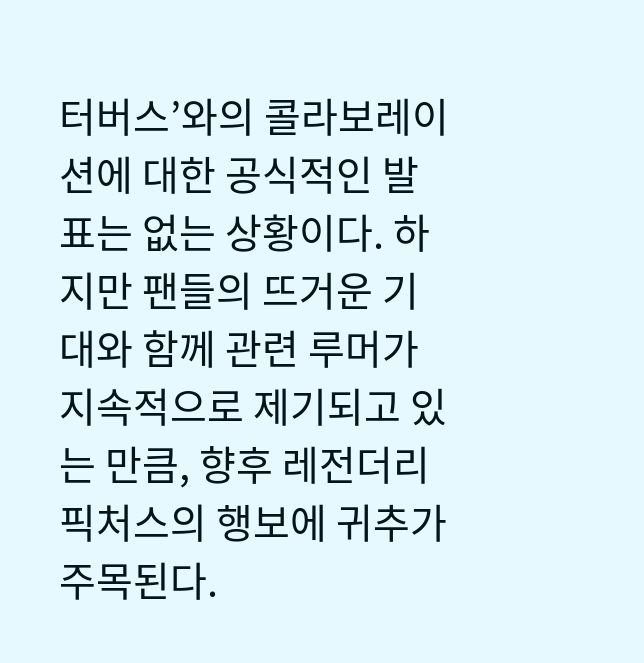터버스’와의 콜라보레이션에 대한 공식적인 발표는 없는 상황이다. 하지만 팬들의 뜨거운 기대와 함께 관련 루머가 지속적으로 제기되고 있는 만큼, 향후 레전더리 픽처스의 행보에 귀추가 주목된다.